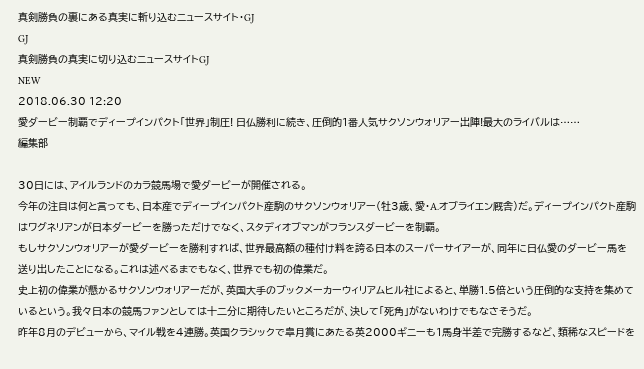真剣勝負の裏にある真実に斬り込むニュースサイト・GJ
GJ
真剣勝負の真実に切り込むニュースサイトGJ
NEW
2018.06.30 12:20
愛ダービー制覇でディープインパクト「世界」制圧! 日仏勝利に続き、圧倒的1番人気サクソンウォリアー出陣!最大のライバルは……
編集部

30日には、アイルランドのカラ競馬場で愛ダービーが開催される。
今年の注目は何と言っても、日本産でディープインパクト産駒のサクソンウォリアー(牡3歳、愛・A.オブライエン厩舎)だ。ディープインパクト産駒はワグネリアンが日本ダービーを勝っただけでなく、スタディオブマンがフランスダービーを制覇。
もしサクソンウォリアーが愛ダービーを勝利すれば、世界最高額の種付け料を誇る日本のスーパーサイアーが、同年に日仏愛のダービー馬を送り出したことになる。これは述べるまでもなく、世界でも初の偉業だ。
史上初の偉業が懸かるサクソンウォリアーだが、英国大手のブックメーカーウィリアムヒル社によると、単勝1.5倍という圧倒的な支持を集めているという。我々日本の競馬ファンとしては十二分に期待したいところだが、決して「死角」がないわけでもなさそうだ。
昨年8月のデビューから、マイル戦を4連勝。英国クラシックで皐月賞にあたる英2000ギニーも1馬身半差で完勝するなど、類稀なスピードを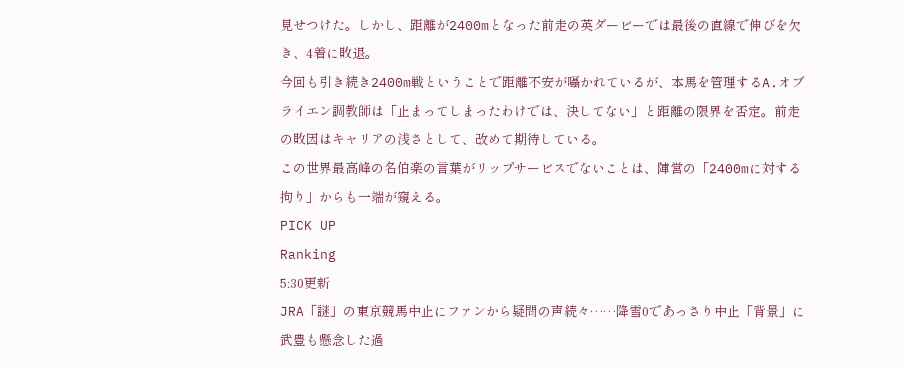見せつけた。しかし、距離が2400mとなった前走の英ダービーでは最後の直線で伸びを欠き、4着に敗退。
今回も引き続き2400m戦ということで距離不安が囁かれているが、本馬を管理するA.オブライエン調教師は「止まってしまったわけでは、決してない」と距離の限界を否定。前走の敗因はキャリアの浅さとして、改めて期待している。
この世界最高峰の名伯楽の言葉がリップサービスでないことは、陣営の「2400mに対する拘り」からも一端が窺える。
PICK UP
Ranking
5:30更新
JRA「謎」の東京競馬中止にファンから疑問の声続々……降雪0であっさり中止「背景」に武豊も懸念した過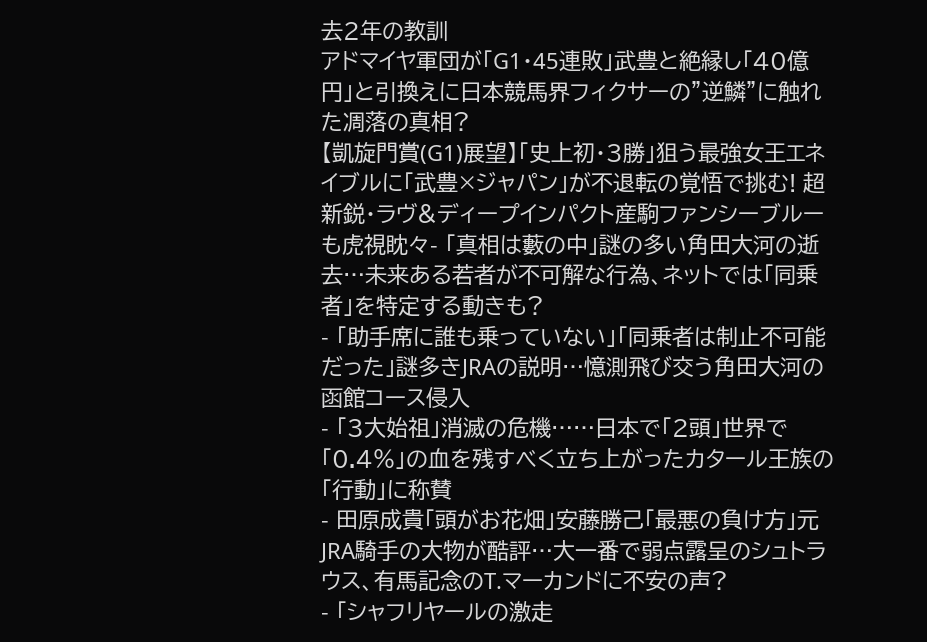去2年の教訓
アドマイヤ軍団が「G1・45連敗」武豊と絶縁し「40億円」と引換えに日本競馬界フィクサーの”逆鱗”に触れた凋落の真相?
【凱旋門賞(G1)展望】「史上初・3勝」狙う最強女王エネイブルに「武豊×ジャパン」が不退転の覚悟で挑む! 超新鋭・ラヴ&ディープインパクト産駒ファンシーブルーも虎視眈々- 「真相は藪の中」謎の多い角田大河の逝去…未来ある若者が不可解な行為、ネットでは「同乗者」を特定する動きも?
- 「助手席に誰も乗っていない」「同乗者は制止不可能だった」謎多きJRAの説明…憶測飛び交う角田大河の函館コース侵入
- 「3大始祖」消滅の危機……日本で「2頭」世界で「0.4%」の血を残すべく立ち上がったカタール王族の「行動」に称賛
- 田原成貴「頭がお花畑」安藤勝己「最悪の負け方」元JRA騎手の大物が酷評…大一番で弱点露呈のシュトラウス、有馬記念のT.マーカンドに不安の声?
- 「シャフリヤールの激走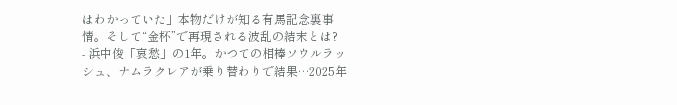はわかっていた」本物だけが知る有馬記念裏事情。そして“金杯”で再現される波乱の結末とは?
- 浜中俊「哀愁」の1年。かつての相棒ソウルラッシュ、ナムラクレアが乗り替わりで結果…2025年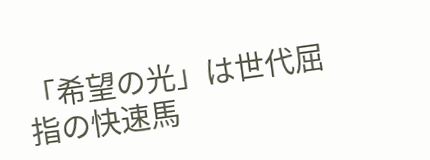「希望の光」は世代屈指の快速馬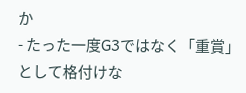か
- たった一度G3ではなく「重賞」として格付けな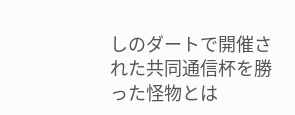しのダートで開催された共同通信杯を勝った怪物とは